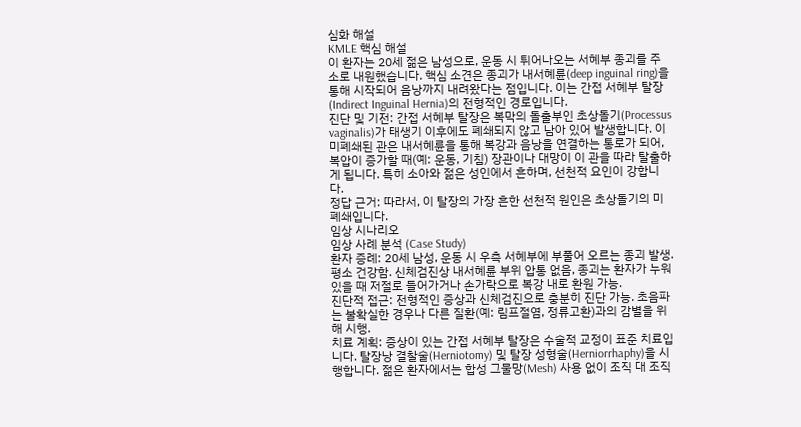심화 해설
KMLE 핵심 해설
이 환자는 20세 젊은 남성으로, 운동 시 튀어나오는 서혜부 종괴를 주소로 내원했습니다. 핵심 소견은 종괴가 내서혜륜(deep inguinal ring)을 통해 시작되어 음낭까지 내려왔다는 점입니다. 이는 간접 서혜부 탈장(Indirect Inguinal Hernia)의 전형적인 경로입니다.
진단 및 기전: 간접 서혜부 탈장은 복막의 돌출부인 초상돌기(Processus vaginalis)가 태생기 이후에도 폐쇄되지 않고 남아 있어 발생합니다. 이 미폐쇄된 관은 내서혜륜을 통해 복강과 음낭을 연결하는 통로가 되어, 복압이 증가할 때(예: 운동, 기침) 장관이나 대망이 이 관을 따라 탈출하게 됩니다. 특히 소아와 젊은 성인에서 흔하며, 선천적 요인이 강합니다.
정답 근거: 따라서, 이 탈장의 가장 흔한 선천적 원인은 초상돌기의 미폐쇄입니다.
임상 시나리오
임상 사례 분석 (Case Study)
환자 증례: 20세 남성, 운동 시 우측 서혜부에 부풀어 오르는 종괴 발생. 평소 건강함. 신체검진상 내서혜륜 부위 압통 없음, 종괴는 환자가 누워있을 때 저절로 들어가거나 손가락으로 복강 내로 환원 가능.
진단적 접근: 전형적인 증상과 신체검진으로 충분히 진단 가능. 초음파는 불확실한 경우나 다른 질환(예: 림프절염, 정류고환)과의 감별을 위해 시행.
치료 계획: 증상이 있는 간접 서혜부 탈장은 수술적 교정이 표준 치료입니다. 탈장낭 결찰술(Herniotomy) 및 탈장 성형술(Herniorrhaphy)을 시행합니다. 젊은 환자에서는 합성 그물망(Mesh) 사용 없이 조직 대 조직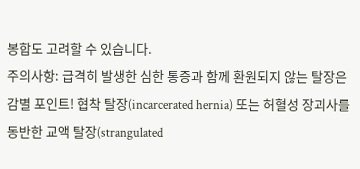봉합도 고려할 수 있습니다.
주의사항: 급격히 발생한 심한 통증과 함께 환원되지 않는 탈장은 감별 포인트! 협착 탈장(incarcerated hernia) 또는 허혈성 장괴사를 동반한 교액 탈장(strangulated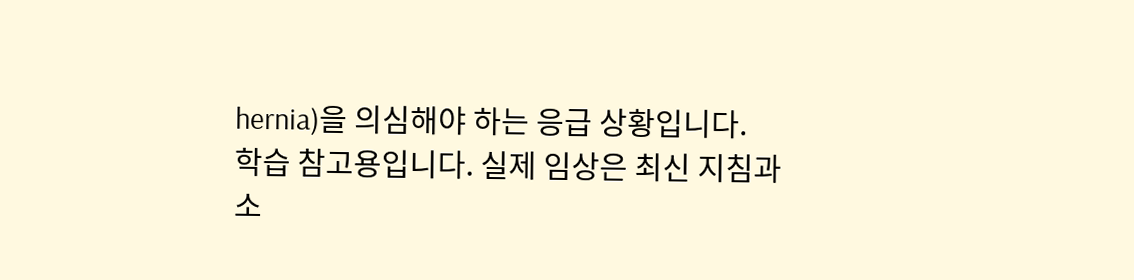hernia)을 의심해야 하는 응급 상황입니다.
학습 참고용입니다. 실제 임상은 최신 지침과 소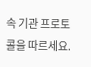속 기관 프로토콜을 따르세요.